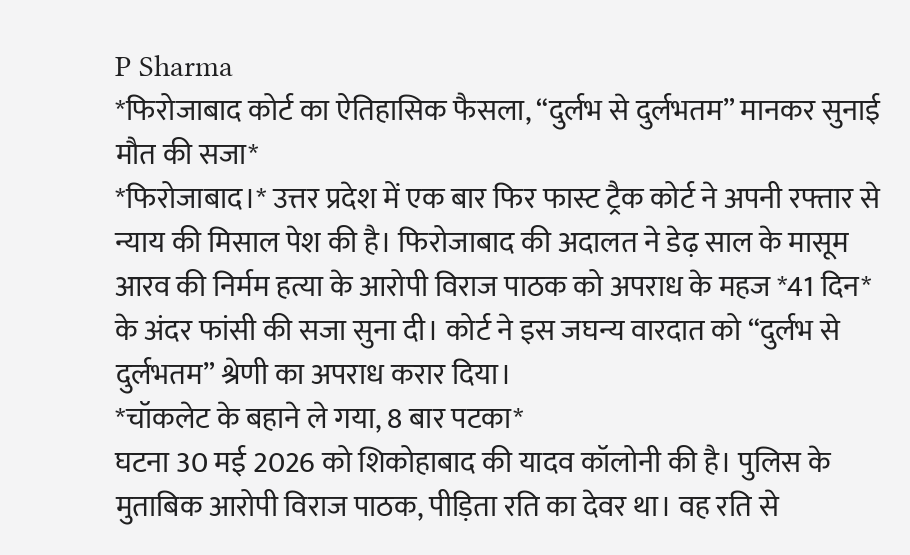P Sharma
*फिरोजाबाद कोर्ट का ऐतिहासिक फैसला, “दुर्लभ से दुर्लभतम” मानकर सुनाई मौत की सजा*
*फिरोजाबाद।* उत्तर प्रदेश में एक बार फिर फास्ट ट्रैक कोर्ट ने अपनी रफ्तार से न्याय की मिसाल पेश की है। फिरोजाबाद की अदालत ने डेढ़ साल के मासूम आरव की निर्मम हत्या के आरोपी विराज पाठक को अपराध के महज *41 दिन* के अंदर फांसी की सजा सुना दी। कोर्ट ने इस जघन्य वारदात को “दुर्लभ से दुर्लभतम” श्रेणी का अपराध करार दिया।
*चॉकलेट के बहाने ले गया, 8 बार पटका*
घटना 30 मई 2026 को शिकोहाबाद की यादव कॉलोनी की है। पुलिस के मुताबिक आरोपी विराज पाठक, पीड़िता रति का देवर था। वह रति से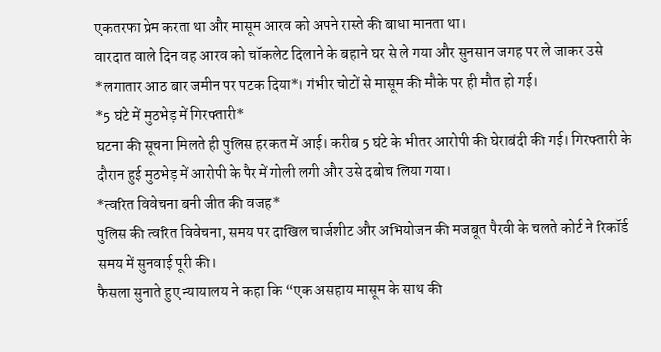एकतरफा प्रेम करता था और मासूम आरव को अपने रास्ते की बाधा मानता था।
वारदात वाले दिन वह आरव को चॉकलेट दिलाने के बहाने घर से ले गया और सुनसान जगह पर ले जाकर उसे *लगातार आठ बार जमीन पर पटक दिया*। गंभीर चोटों से मासूम की मौके पर ही मौत हो गई।
*5 घंटे में मुठभेड़ में गिरफ्तारी*
घटना की सूचना मिलते ही पुलिस हरकत में आई। करीब 5 घंटे के भीतर आरोपी की घेराबंदी की गई। गिरफ्तारी के दौरान हुई मुठभेड़ में आरोपी के पैर में गोली लगी और उसे दबोच लिया गया।
*त्वरित विवेचना बनी जीत की वजह*
पुलिस की त्वरित विवेचना, समय पर दाखिल चार्जशीट और अभियोजन की मजबूत पैरवी के चलते कोर्ट ने रिकॉर्ड समय में सुनवाई पूरी की।
फैसला सुनाते हुए न्यायालय ने कहा कि “एक असहाय मासूम के साथ की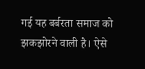गई यह बर्बरता समाज को झकझोरने वाली है। ऐसे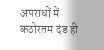अपराधों में कठोरतम दंड ही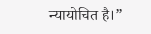न्यायोचित है।”